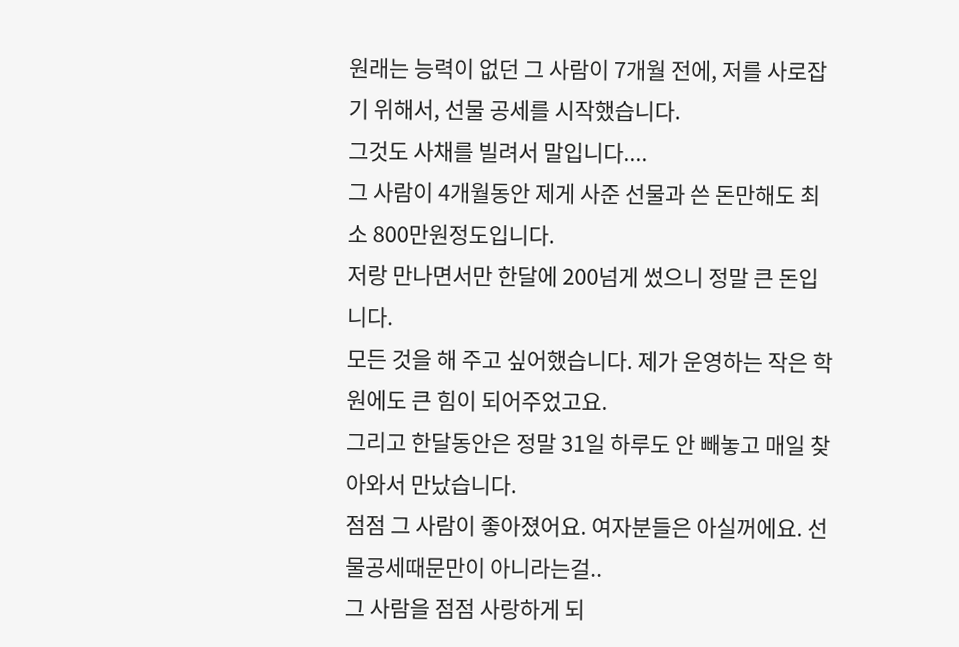원래는 능력이 없던 그 사람이 7개월 전에, 저를 사로잡기 위해서, 선물 공세를 시작했습니다.
그것도 사채를 빌려서 말입니다....
그 사람이 4개월동안 제게 사준 선물과 쓴 돈만해도 최소 800만원정도입니다.
저랑 만나면서만 한달에 200넘게 썼으니 정말 큰 돈입니다.
모든 것을 해 주고 싶어했습니다. 제가 운영하는 작은 학원에도 큰 힘이 되어주었고요.
그리고 한달동안은 정말 31일 하루도 안 빼놓고 매일 찾아와서 만났습니다.
점점 그 사람이 좋아졌어요. 여자분들은 아실꺼에요. 선물공세때문만이 아니라는걸..
그 사람을 점점 사랑하게 되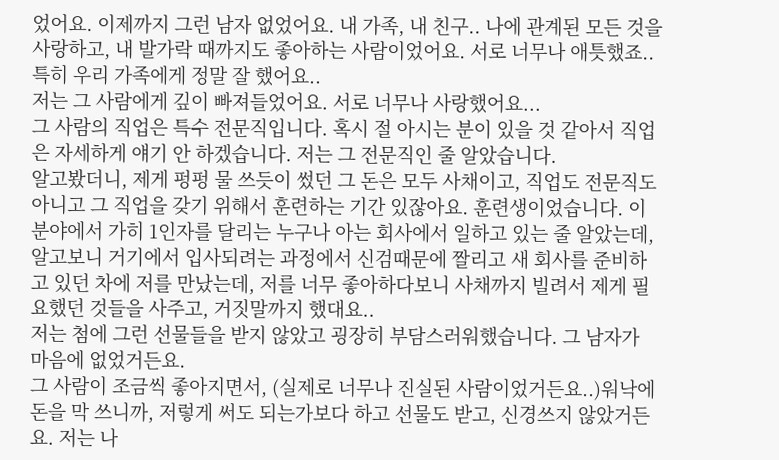었어요. 이제까지 그런 남자 없었어요. 내 가족, 내 친구.. 나에 관계된 모든 것을 사랑하고, 내 발가락 때까지도 좋아하는 사람이었어요. 서로 너무나 애틋했죠..
특히 우리 가족에게 정말 잘 했어요..
저는 그 사람에게 깊이 빠져들었어요. 서로 너무나 사랑했어요...
그 사람의 직업은 특수 전문직입니다. 혹시 절 아시는 분이 있을 것 같아서 직업은 자세하게 얘기 안 하겠습니다. 저는 그 전문직인 줄 알았습니다.
알고봤더니, 제게 펑펑 물 쓰듯이 썼던 그 돈은 모두 사채이고, 직업도 전문직도 아니고 그 직업을 갖기 위해서 훈련하는 기간 있잖아요. 훈련생이었습니다. 이 분야에서 가히 1인자를 달리는 누구나 아는 회사에서 일하고 있는 줄 알았는데, 알고보니 거기에서 입사되려는 과정에서 신검때문에 짤리고 새 회사를 준비하고 있던 차에 저를 만났는데, 저를 너무 좋아하다보니 사채까지 빌려서 제게 필요했던 것들을 사주고, 거짓말까지 했대요..
저는 첨에 그런 선물들을 받지 않았고 굉장히 부담스러워했습니다. 그 남자가 마음에 없었거든요.
그 사람이 조금씩 좋아지면서, (실제로 너무나 진실된 사람이었거든요..)워낙에 돈을 막 쓰니까, 저렇게 써도 되는가보다 하고 선물도 받고, 신경쓰지 않았거든요. 저는 나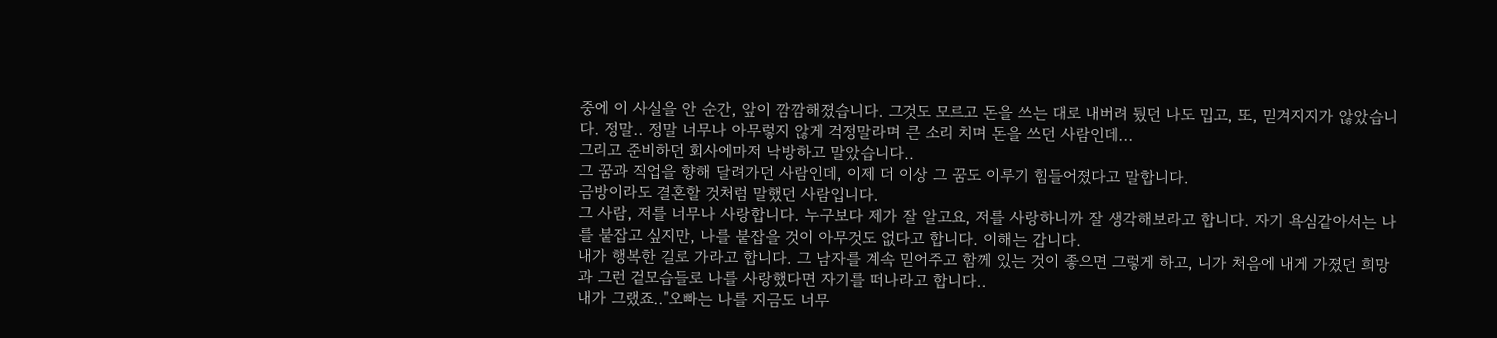중에 이 사실을 안 순간, 앞이 깜깜해졌습니다. 그것도 모르고 돈을 쓰는 대로 내버려 뒀던 나도 밉고, 또, 믿겨지지가 않았습니다. 정말.. 정말 너무나 아무렇지 않게 걱정말라며 큰 소리 치며 돈을 쓰던 사람인데...
그리고 준비하던 회사에마저 낙방하고 말았습니다..
그 꿈과 직업을 향해 달려가던 사람인데, 이제 더 이상 그 꿈도 이루기 힘들어졌다고 말합니다.
금방이라도 결혼할 것처럼 말했던 사람입니다.
그 사람, 저를 너무나 사랑합니다. 누구보다 제가 잘 알고요, 저를 사랑하니까 잘 생각해보라고 합니다. 자기 욕심같아서는 나를 붙잡고 싶지만, 나를 붙잡을 것이 아무것도 없다고 합니다. 이해는 갑니다.
내가 행복한 길로 가라고 합니다. 그 남자를 계속 믿어주고 함께 있는 것이 좋으면 그렇게 하고, 니가 처음에 내게 가졌던 희망과 그런 겉모습들로 나를 사랑했다면 자기를 떠나라고 합니다..
내가 그랬죠.."오빠는 나를 지금도 너무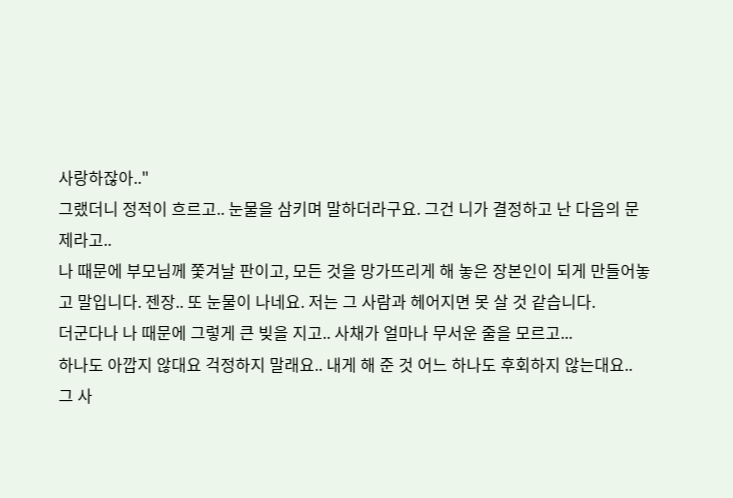사랑하잖아.."
그랬더니 정적이 흐르고.. 눈물을 삼키며 말하더라구요. 그건 니가 결정하고 난 다음의 문제라고..
나 때문에 부모님께 쫓겨날 판이고, 모든 것을 망가뜨리게 해 놓은 장본인이 되게 만들어놓고 말입니다. 젠장.. 또 눈물이 나네요. 저는 그 사람과 헤어지면 못 살 것 같습니다.
더군다나 나 때문에 그렇게 큰 빚을 지고.. 사채가 얼마나 무서운 줄을 모르고...
하나도 아깝지 않대요 걱정하지 말래요.. 내게 해 준 것 어느 하나도 후회하지 않는대요..
그 사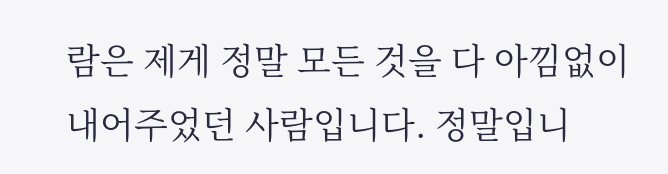람은 제게 정말 모든 것을 다 아낌없이 내어주었던 사람입니다. 정말입니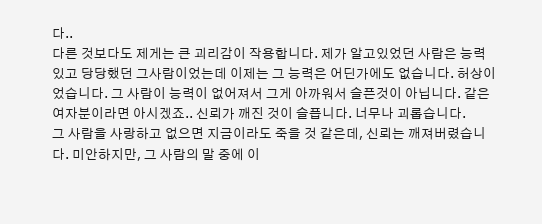다..
다른 것보다도 제게는 큰 괴리감이 작용합니다. 제가 알고있었던 사람은 능력 있고 당당했던 그사람이었는데 이제는 그 능력은 어딘가에도 없습니다. 허상이었습니다. 그 사람이 능력이 없어져서 그게 아까워서 슬픈것이 아닙니다. 같은 여자분이라면 아시겠죠.. 신뢰가 깨진 것이 슬픕니다. 너무나 괴롭습니다.
그 사람을 사랑하고 없으면 지금이라도 죽을 것 같은데, 신뢰는 깨져버렸습니다. 미안하지만, 그 사람의 말 중에 이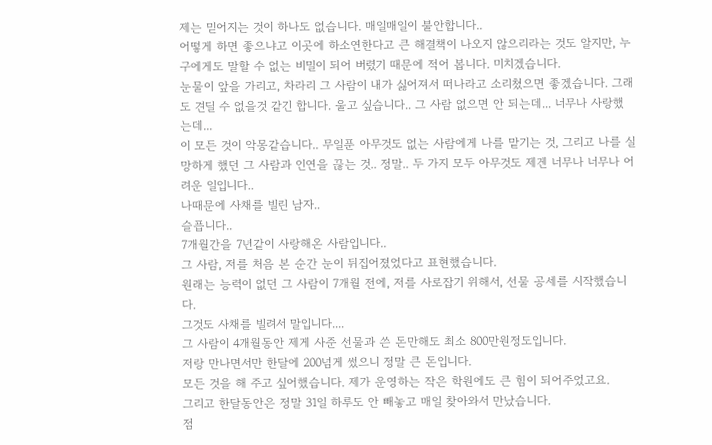제는 믿어지는 것이 하나도 없습니다. 매일매일이 불안합니다..
어떻게 하면 좋으냐고 이곳에 하소연한다고 큰 해결책이 나오지 않으리라는 것도 알지만, 누구에게도 말할 수 없는 비밀이 되어 버렸기 때문에 적어 봅니다. 미치겠습니다.
눈물이 앞을 가리고, 차라리 그 사람이 내가 싫어져서 떠나라고 소리쳤으면 좋겠습니다. 그래도 견딜 수 없을것 같긴 합니다. 울고 싶습니다.. 그 사람 없으면 안 되는데... 너무나 사랑했는데...
이 모든 것이 악몽같습니다.. 무일푼 아무것도 없는 사람에게 나를 맡기는 것, 그리고 나를 실망하게 했던 그 사람과 인연을 끊는 것.. 정말.. 두 가지 모두 아무것도 제겐 너무나 너무나 어려운 일입니다..
나때문에 사채를 빌린 남자..
슬픕니다..
7개월간을 7년같이 사랑해온 사람입니다..
그 사람, 저를 처음 본 순간 눈이 뒤집어졌었다고 표현했습니다.
원래는 능력이 없던 그 사람이 7개월 전에, 저를 사로잡기 위해서, 선물 공세를 시작했습니다.
그것도 사채를 빌려서 말입니다....
그 사람이 4개월동안 제게 사준 선물과 쓴 돈만해도 최소 800만원정도입니다.
저랑 만나면서만 한달에 200넘게 썼으니 정말 큰 돈입니다.
모든 것을 해 주고 싶어했습니다. 제가 운영하는 작은 학원에도 큰 힘이 되어주었고요.
그리고 한달동안은 정말 31일 하루도 안 빼놓고 매일 찾아와서 만났습니다.
점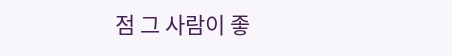점 그 사람이 좋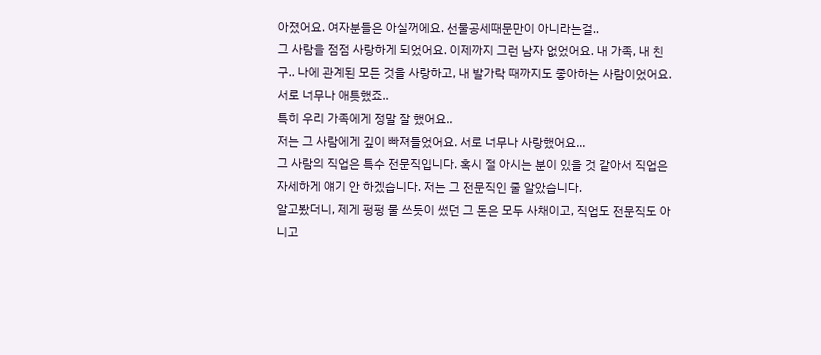아졌어요. 여자분들은 아실꺼에요. 선물공세때문만이 아니라는걸..
그 사람을 점점 사랑하게 되었어요. 이제까지 그런 남자 없었어요. 내 가족, 내 친구.. 나에 관계된 모든 것을 사랑하고, 내 발가락 때까지도 좋아하는 사람이었어요. 서로 너무나 애틋했죠..
특히 우리 가족에게 정말 잘 했어요..
저는 그 사람에게 깊이 빠져들었어요. 서로 너무나 사랑했어요...
그 사람의 직업은 특수 전문직입니다. 혹시 절 아시는 분이 있을 것 같아서 직업은 자세하게 얘기 안 하겠습니다. 저는 그 전문직인 줄 알았습니다.
알고봤더니, 제게 펑펑 물 쓰듯이 썼던 그 돈은 모두 사채이고, 직업도 전문직도 아니고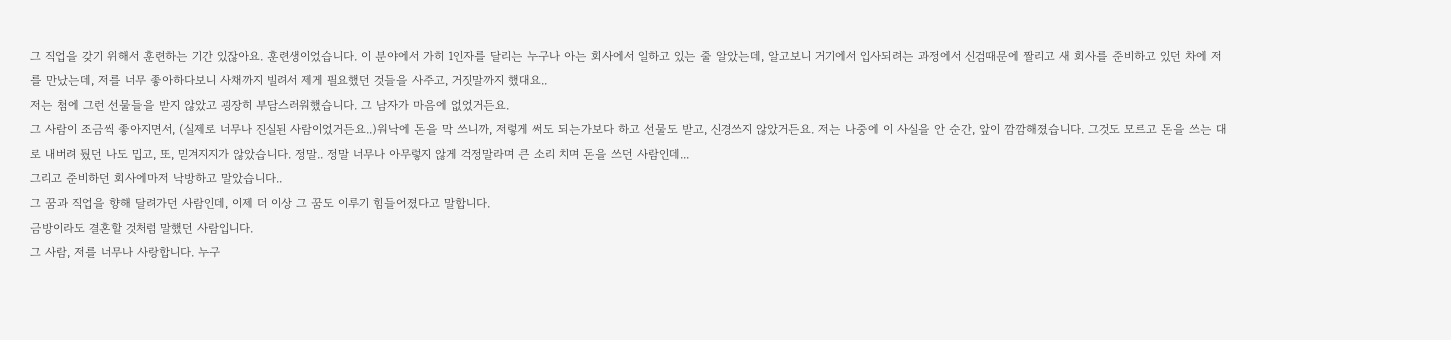그 직업을 갖기 위해서 훈련하는 기간 있잖아요. 훈련생이었습니다. 이 분야에서 가히 1인자를 달리는 누구나 아는 회사에서 일하고 있는 줄 알았는데, 알고보니 거기에서 입사되려는 과정에서 신검때문에 짤리고 새 회사를 준비하고 있던 차에 저를 만났는데, 저를 너무 좋아하다보니 사채까지 빌려서 제게 필요했던 것들을 사주고, 거짓말까지 했대요..
저는 첨에 그런 선물들을 받지 않았고 굉장히 부담스러워했습니다. 그 남자가 마음에 없었거든요.
그 사람이 조금씩 좋아지면서, (실제로 너무나 진실된 사람이었거든요..)워낙에 돈을 막 쓰니까, 저렇게 써도 되는가보다 하고 선물도 받고, 신경쓰지 않았거든요. 저는 나중에 이 사실을 안 순간, 앞이 깜깜해졌습니다. 그것도 모르고 돈을 쓰는 대로 내버려 뒀던 나도 밉고, 또, 믿겨지지가 않았습니다. 정말.. 정말 너무나 아무렇지 않게 걱정말라며 큰 소리 치며 돈을 쓰던 사람인데...
그리고 준비하던 회사에마저 낙방하고 말았습니다..
그 꿈과 직업을 향해 달려가던 사람인데, 이제 더 이상 그 꿈도 이루기 힘들어졌다고 말합니다.
금방이라도 결혼할 것처럼 말했던 사람입니다.
그 사람, 저를 너무나 사랑합니다. 누구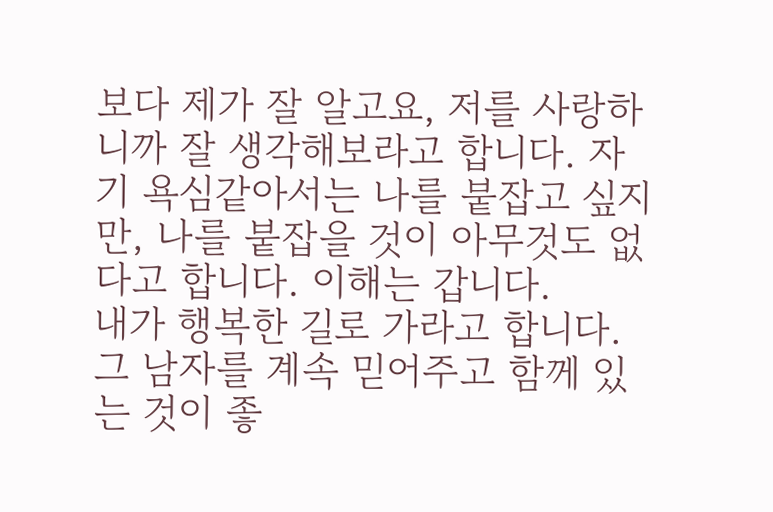보다 제가 잘 알고요, 저를 사랑하니까 잘 생각해보라고 합니다. 자기 욕심같아서는 나를 붙잡고 싶지만, 나를 붙잡을 것이 아무것도 없다고 합니다. 이해는 갑니다.
내가 행복한 길로 가라고 합니다. 그 남자를 계속 믿어주고 함께 있는 것이 좋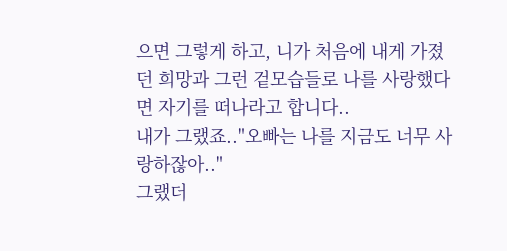으면 그렇게 하고, 니가 처음에 내게 가졌던 희망과 그런 겉모습들로 나를 사랑했다면 자기를 떠나라고 합니다..
내가 그랬죠.."오빠는 나를 지금도 너무 사랑하잖아.."
그랬더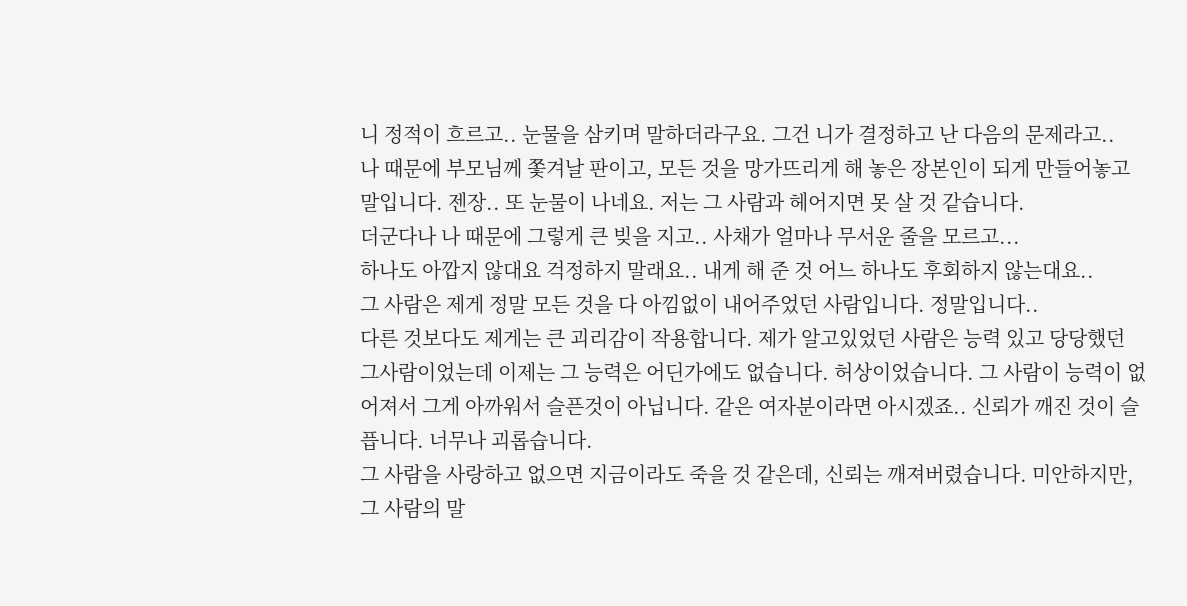니 정적이 흐르고.. 눈물을 삼키며 말하더라구요. 그건 니가 결정하고 난 다음의 문제라고..
나 때문에 부모님께 쫓겨날 판이고, 모든 것을 망가뜨리게 해 놓은 장본인이 되게 만들어놓고 말입니다. 젠장.. 또 눈물이 나네요. 저는 그 사람과 헤어지면 못 살 것 같습니다.
더군다나 나 때문에 그렇게 큰 빚을 지고.. 사채가 얼마나 무서운 줄을 모르고...
하나도 아깝지 않대요 걱정하지 말래요.. 내게 해 준 것 어느 하나도 후회하지 않는대요..
그 사람은 제게 정말 모든 것을 다 아낌없이 내어주었던 사람입니다. 정말입니다..
다른 것보다도 제게는 큰 괴리감이 작용합니다. 제가 알고있었던 사람은 능력 있고 당당했던 그사람이었는데 이제는 그 능력은 어딘가에도 없습니다. 허상이었습니다. 그 사람이 능력이 없어져서 그게 아까워서 슬픈것이 아닙니다. 같은 여자분이라면 아시겠죠.. 신뢰가 깨진 것이 슬픕니다. 너무나 괴롭습니다.
그 사람을 사랑하고 없으면 지금이라도 죽을 것 같은데, 신뢰는 깨져버렸습니다. 미안하지만, 그 사람의 말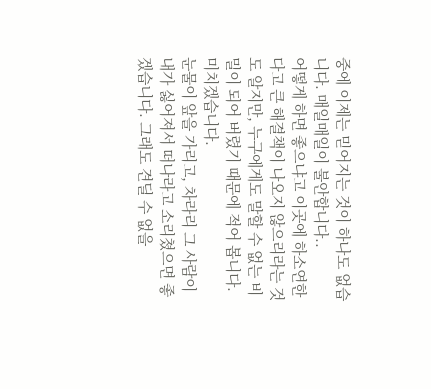중에 이제는 믿어지는 것이 하나도 없습니다. 매일매일이 불안합니다..
어떻게 하면 좋으냐고 이곳에 하소연한다고 큰 해결책이 나오지 않으리라는 것도 알지만, 누구에게도 말할 수 없는 비밀이 되어 버렸기 때문에 적어 봅니다. 미치겠습니다.
눈물이 앞을 가리고, 차라리 그 사람이 내가 싫어져서 떠나라고 소리쳤으면 좋겠습니다. 그래도 견딜 수 없을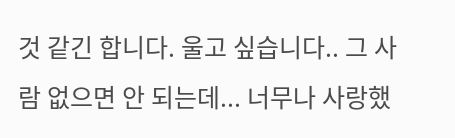것 같긴 합니다. 울고 싶습니다.. 그 사람 없으면 안 되는데... 너무나 사랑했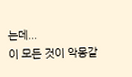는데...
이 모든 것이 악몽같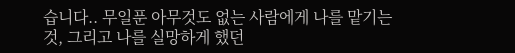습니다.. 무일푼 아무것도 없는 사람에게 나를 맡기는 것, 그리고 나를 실망하게 했던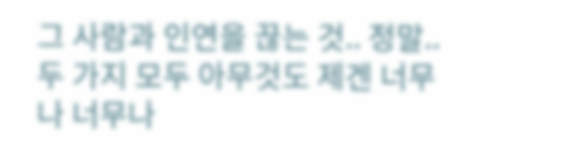그 사람과 인연을 끊는 것.. 정말.. 두 가지 모두 아무것도 제겐 너무나 너무나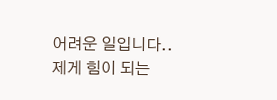어려운 일입니다..
제게 힘이 되는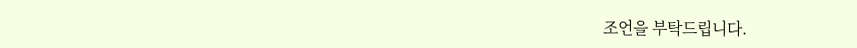조언을 부탁드립니다.